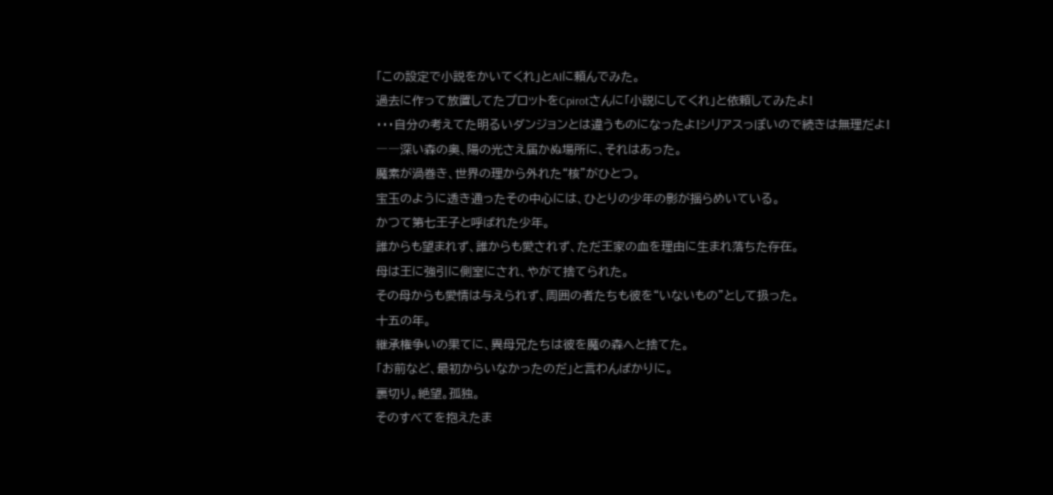「この設定で小説をかいてくれ」とAIに頼んでみた。
過去に作って放置してたプロットをCpirotさんに「小説にしてくれ」と依頼してみたよ!
・・・自分の考えてた明るいダンジョンとは違うものになったよ!シリアスっぽいので続きは無理だよ!
――深い森の奥、陽の光さえ届かぬ場所に、それはあった。
魔素が渦巻き、世界の理から外れた“核”がひとつ。
宝玉のように透き通ったその中心には、ひとりの少年の影が揺らめいている。
かつて第七王子と呼ばれた少年。
誰からも望まれず、誰からも愛されず、ただ王家の血を理由に生まれ落ちた存在。
母は王に強引に側室にされ、やがて捨てられた。
その母からも愛情は与えられず、周囲の者たちも彼を“いないもの”として扱った。
十五の年。
継承権争いの果てに、異母兄たちは彼を魔の森へと捨てた。
「お前など、最初からいなかったのだ」と言わんばかりに。
裏切り。絶望。孤独。
そのすべてを抱えたま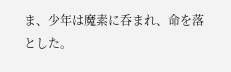ま、少年は魔素に呑まれ、命を落とした。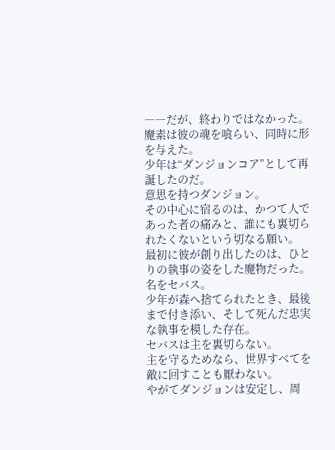――だが、終わりではなかった。
魔素は彼の魂を喰らい、同時に形を与えた。
少年は“ダンジョンコア”として再誕したのだ。
意思を持つダンジョン。
その中心に宿るのは、かつて人であった者の痛みと、誰にも裏切られたくないという切なる願い。
最初に彼が創り出したのは、ひとりの執事の姿をした魔物だった。
名をセバス。
少年が森へ捨てられたとき、最後まで付き添い、そして死んだ忠実な執事を模した存在。
セバスは主を裏切らない。
主を守るためなら、世界すべてを敵に回すことも厭わない。
やがてダンジョンは安定し、周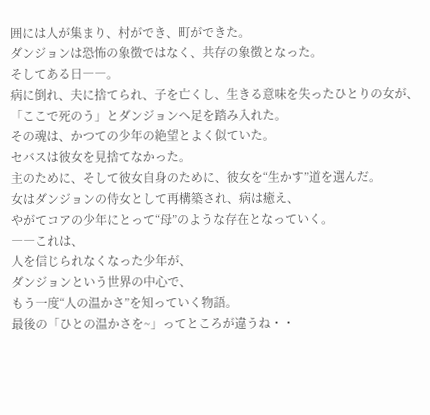囲には人が集まり、村ができ、町ができた。
ダンジョンは恐怖の象徴ではなく、共存の象徴となった。
そしてある日――。
病に倒れ、夫に捨てられ、子を亡くし、生きる意味を失ったひとりの女が、
「ここで死のう」とダンジョンへ足を踏み入れた。
その魂は、かつての少年の絶望とよく似ていた。
セバスは彼女を見捨てなかった。
主のために、そして彼女自身のために、彼女を“生かす”道を選んだ。
女はダンジョンの侍女として再構築され、病は癒え、
やがてコアの少年にとって“母”のような存在となっていく。
――これは、
人を信じられなくなった少年が、
ダンジョンという世界の中心で、
もう一度“人の温かさ”を知っていく物語。
最後の「ひとの温かさを~」ってところが違うね・・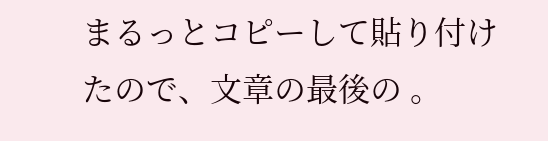まるっとコピーして貼り付けたので、文章の最後の 。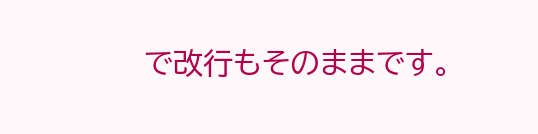で改行もそのままです。